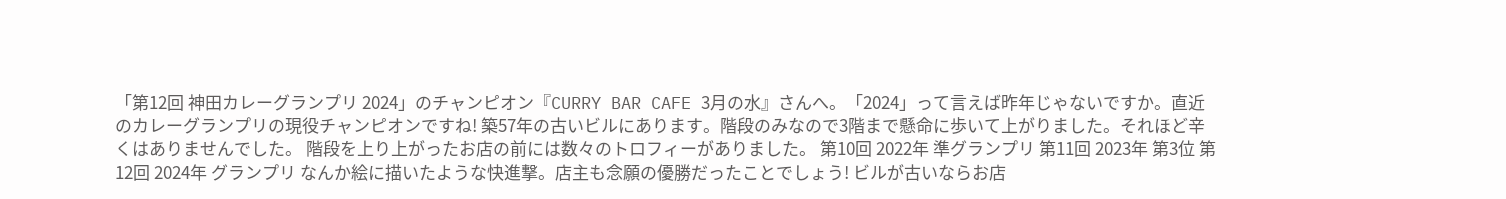「第12回 神田カレーグランプリ 2024」のチャンピオン『CURRY BAR CAFE 3月の水』さんへ。「2024」って言えば昨年じゃないですか。直近のカレーグランプリの現役チャンピオンですね! 築57年の古いビルにあります。階段のみなので3階まで懸命に歩いて上がりました。それほど辛くはありませんでした。 階段を上り上がったお店の前には数々のトロフィーがありました。 第10回 2022年 準グランプリ 第11回 2023年 第3位 第12回 2024年 グランプリ なんか絵に描いたような快進撃。店主も念願の優勝だったことでしょう! ビルが古いならお店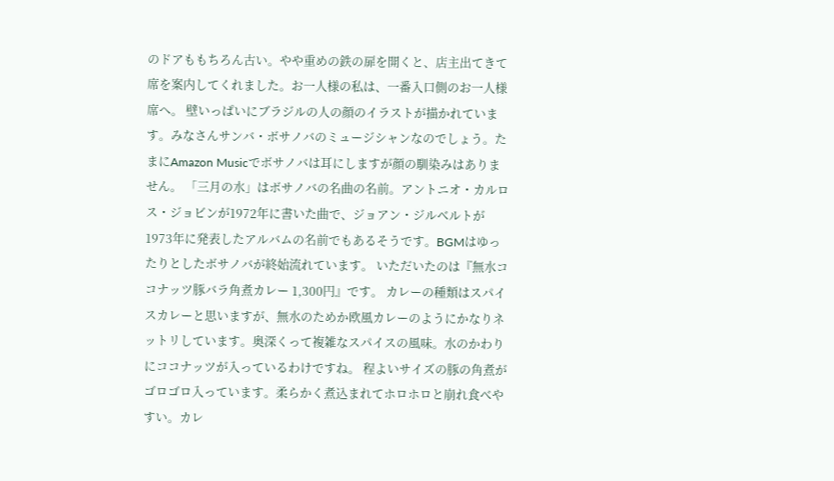のドアももちろん古い。やや重めの鉄の扉を開くと、店主出てきて席を案内してくれました。お一人様の私は、一番入口側のお一人様席へ。 壁いっぱいにブラジルの人の顔のイラストが描かれています。みなさんサンバ・ボサノバのミュージシャンなのでしょう。たまにAmazon Musicでボサノバは耳にしますが顔の馴染みはありません。 「三月の水」はボサノバの名曲の名前。アントニオ・カルロス・ジョビンが1972年に書いた曲で、ジョアン・ジルベルトが1973年に発表したアルバムの名前でもあるそうです。BGMはゆったりとしたボサノバが終始流れています。 いただいたのは『無水ココナッツ豚バラ角煮カレー 1,300円』です。 カレーの種類はスパイスカレーと思いますが、無水のためか欧風カレーのようにかなりネットリしています。奥深くって複雑なスパイスの風味。水のかわりにココナッツが入っているわけですね。 程よいサイズの豚の角煮がゴロゴロ入っています。柔らかく煮込まれてホロホロと崩れ食べやすい。カレ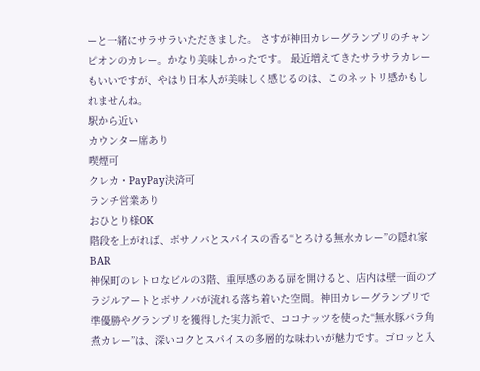ーと一緒にサラサラいただきました。 さすが神田カレーグランプリのチャンピオンのカレー。かなり美味しかったです。 最近増えてきたサラサラカレーもいいですが、やはり日本人が美味しく感じるのは、このネットリ感かもしれませんね。
駅から近い
カウンター席あり
喫煙可
クレカ・PayPay決済可
ランチ営業あり
おひとり様OK
階段を上がれば、ボサノバとスパイスの香る“とろける無水カレー”の隠れ家BAR
神保町のレトロなビルの3階、重厚感のある扉を開けると、店内は壁一面のブラジルアートとボサノバが流れる落ち着いた空間。神田カレーグランプリで準優勝やグランプリを獲得した実力派で、ココナッツを使った“無水豚バラ角煮カレー”は、深いコクとスパイスの多層的な味わいが魅力です。ゴロッと入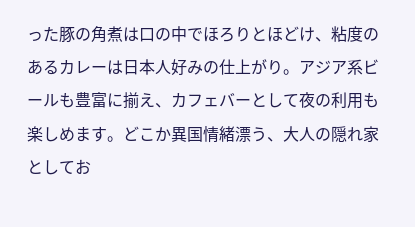った豚の角煮は口の中でほろりとほどけ、粘度のあるカレーは日本人好みの仕上がり。アジア系ビールも豊富に揃え、カフェバーとして夜の利用も楽しめます。どこか異国情緒漂う、大人の隠れ家としてお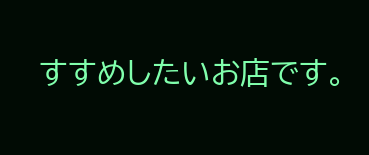すすめしたいお店です。